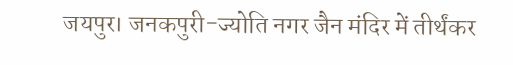जयपुर। जनकपुरी-ज्योति नगर जैन मंदिर में तीर्थंकर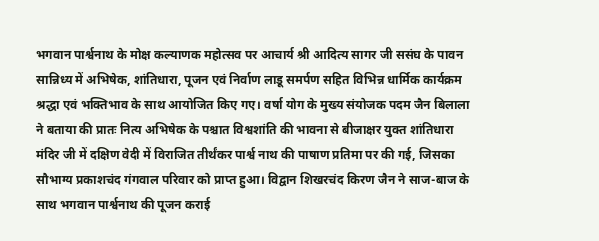भगवान पार्श्वनाथ के मोक्ष कल्याणक महोत्सव पर आचार्य श्री आदित्य सागर जी ससंघ के पावन सान्निध्य में अभिषेक, शांतिधारा, पूजन एवं निर्वाण लाडू समर्पण सहित विभिन्न धार्मिक कार्यक्रम श्रद्धा एवं भक्तिभाव के साथ आयोजित किए गए। वर्षा योग के मुख्य संयोजक पदम जैन बिलाला ने बताया की प्रातः नित्य अभिषेक के पश्चात विश्वशांति की भावना से बीजाक्षर युक्त शांतिधारा मंदिर जी में दक्षिण वेदी में विराजित तीर्थंकर पार्श्व नाथ की पाषाण प्रतिमा पर की गई, जिसका सौभाग्य प्रकाशचंद गंगवाल परिवार को प्राप्त हुआ। विद्वान शिखरचंद किरण जैन ने साज-बाज के साथ भगवान पार्श्वनाथ की पूजन कराई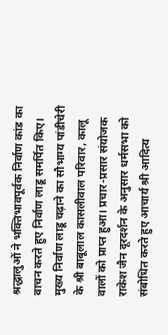श्रद्धालुओं ने भक्तिभावपूर्वक निर्वाण कांड का वाचन करते हुए निर्वाण लाडू समर्पित किए। मुख्य निर्वाण लाडू चढ़ाने का सौभाग्य पांडीचेरी के श्री बाबूलाल कासलीवाल परिवार, कालू वालों को प्राप्त हुआ। प्रचार-प्रसार संयोजक राकेश जैन दूरदर्शन के अनुसार धर्मसभा को संबोधित करते हुए आचार्य श्री आदित्य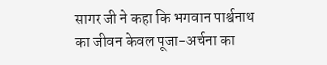सागर जी ने कहा कि भगवान पार्श्वनाथ का जीवन केवल पूजा-अर्चना का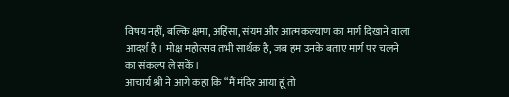विषय नहीं, बल्कि क्षमा, अहिंसा, संयम और आत्मकल्याण का मार्ग दिखाने वाला आदर्श है। मोक्ष महोत्सव तभी सार्थक है, जब हम उनके बताए मार्ग पर चलने का संकल्प ले सकें ।
आचार्य श्री ने आगे कहा कि “मैं मंदिर आया हूं तो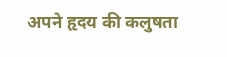अपने हृदय की कलुषता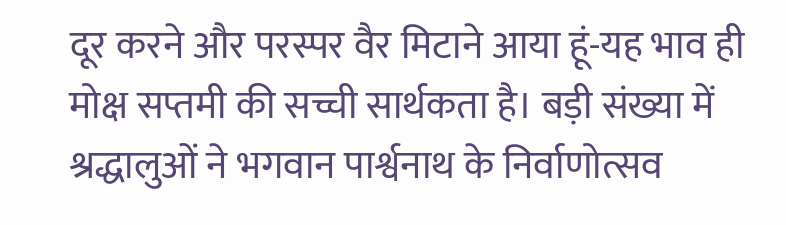दूर करने और परस्पर वैर मिटाने आया हूं-यह भाव ही मोक्ष सप्तमी की सच्ची सार्थकता है। बड़ी संख्या में श्रद्धालुओं ने भगवान पार्श्वनाथ के निर्वाणोत्सव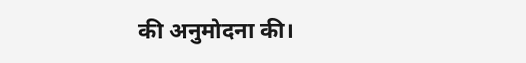की अनुमोदना की।